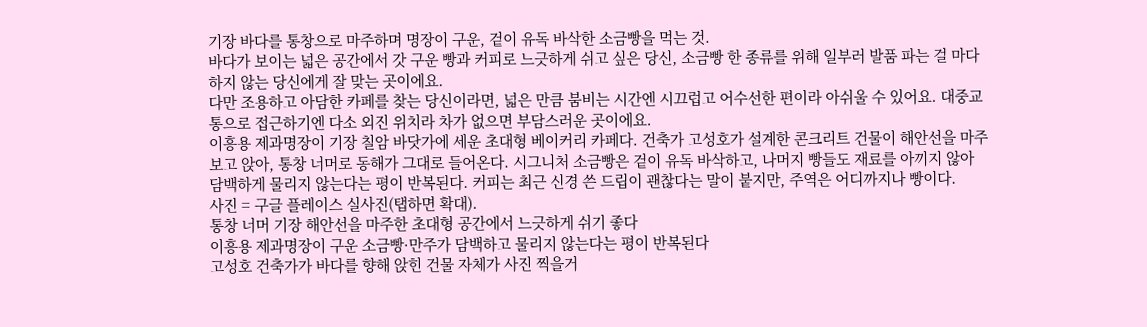기장 바다를 통창으로 마주하며 명장이 구운, 겉이 유독 바삭한 소금빵을 먹는 것.
바다가 보이는 넓은 공간에서 갓 구운 빵과 커피로 느긋하게 쉬고 싶은 당신, 소금빵 한 종류를 위해 일부러 발품 파는 걸 마다하지 않는 당신에게 잘 맞는 곳이에요.
다만 조용하고 아담한 카페를 찾는 당신이라면, 넓은 만큼 붐비는 시간엔 시끄럽고 어수선한 편이라 아쉬울 수 있어요. 대중교통으로 접근하기엔 다소 외진 위치라 차가 없으면 부담스러운 곳이에요.
이흥용 제과명장이 기장 칠암 바닷가에 세운 초대형 베이커리 카페다. 건축가 고성호가 설계한 콘크리트 건물이 해안선을 마주 보고 앉아, 통창 너머로 동해가 그대로 들어온다. 시그니처 소금빵은 겉이 유독 바삭하고, 나머지 빵들도 재료를 아끼지 않아 담백하게 물리지 않는다는 평이 반복된다. 커피는 최근 신경 쓴 드립이 괜찮다는 말이 붙지만, 주역은 어디까지나 빵이다.
사진 = 구글 플레이스 실사진(탭하면 확대).
통창 너머 기장 해안선을 마주한 초대형 공간에서 느긋하게 쉬기 좋다
이흥용 제과명장이 구운 소금빵·만주가 담백하고 물리지 않는다는 평이 반복된다
고성호 건축가가 바다를 향해 앉힌 건물 자체가 사진 찍을거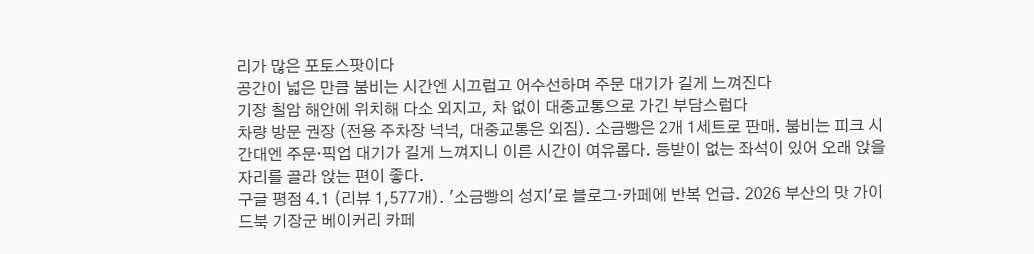리가 많은 포토스팟이다
공간이 넓은 만큼 붐비는 시간엔 시끄럽고 어수선하며 주문 대기가 길게 느껴진다
기장 칠암 해안에 위치해 다소 외지고, 차 없이 대중교통으로 가긴 부담스럽다
차량 방문 권장 (전용 주차장 넉넉, 대중교통은 외짐). 소금빵은 2개 1세트로 판매. 붐비는 피크 시간대엔 주문·픽업 대기가 길게 느껴지니 이른 시간이 여유롭다. 등받이 없는 좌석이 있어 오래 앉을 자리를 골라 앉는 편이 좋다.
구글 평점 4.1 (리뷰 1,577개). '소금빵의 성지'로 블로그·카페에 반복 언급. 2026 부산의 맛 가이드북 기장군 베이커리 카페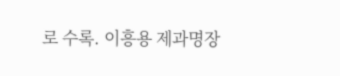로 수록. 이흥용 제과명장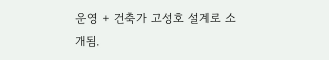운영 + 건축가 고성호 설계로 소개됨.